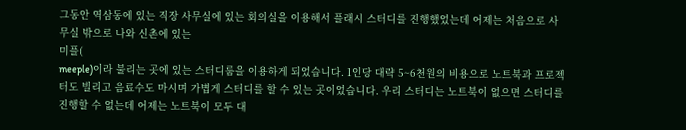그동안 역삼동에 있는 직장 사무실에 있는 회의실을 이용해서 플래시 스터디를 진행했었는데 어제는 처음으로 사무실 밖으로 나와 신촌에 있는
미플(
meeple)이라 불리는 곳에 있는 스터디룸을 이용하게 되었습니다. 1인당 대략 5~6천원의 비용으로 노트북과 프로젝터도 빌리고 음료수도 마시며 가볍게 스터디를 할 수 있는 곳이었습니다. 우리 스터디는 노트북이 없으면 스터디를 진행할 수 없는데 어제는 노트북이 모두 대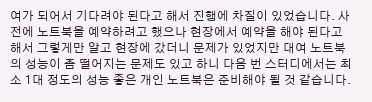여가 되어서 기다려야 된다고 해서 진행에 차질이 있었습니다. 사전에 노트북을 예약하려고 했으나 현장에서 예약을 해야 된다고 해서 그렇게만 알고 현장에 갔더니 문제가 있었지만 대여 노트북의 성능이 좀 떨어지는 문제도 있고 하니 다음 번 스터디에서는 최소 1대 정도의 성능 좋은 개인 노트북은 준비해야 될 것 같습니다.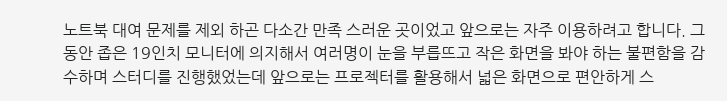노트북 대여 문제를 제외 하곤 다소간 만족 스러운 곳이었고 앞으로는 자주 이용하려고 합니다. 그동안 좁은 19인치 모니터에 의지해서 여러명이 눈을 부릅뜨고 작은 화면을 봐야 하는 불편함을 감수하며 스터디를 진행했었는데 앞으로는 프로젝터를 활용해서 넓은 화면으로 편안하게 스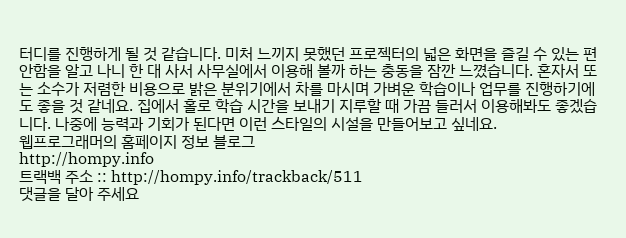터디를 진행하게 될 것 같습니다. 미처 느끼지 못했던 프로젝터의 넓은 화면을 즐길 수 있는 편안함을 알고 나니 한 대 사서 사무실에서 이용해 볼까 하는 충동을 잠깐 느꼈습니다. 혼자서 또는 소수가 저렴한 비용으로 밝은 분위기에서 차를 마시며 가벼운 학습이나 업무를 진행하기에도 좋을 것 같네요. 집에서 홀로 학습 시간을 보내기 지루할 때 가끔 들러서 이용해봐도 좋겠습니다. 나중에 능력과 기회가 된다면 이런 스타일의 시설을 만들어보고 싶네요.
웹프로그래머의 홈페이지 정보 블로그
http://hompy.info
트랙백 주소 :: http://hompy.info/trackback/511
댓글을 달아 주세요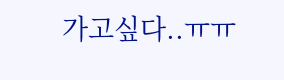가고싶다..ㅠㅠ